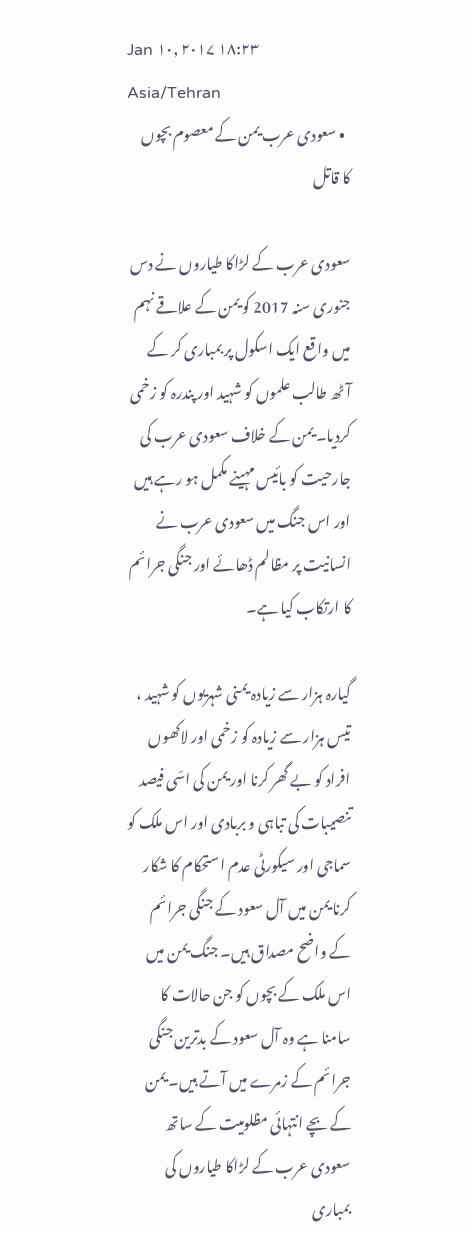Jan ۱۰, ۲۰۱۷ ۱۸:۲۳ Asia/Tehran
  • سعودی عرب یمن کے معصوم بچوں کا قاتل

سعودی عرب کے لڑاکا طیاروں نے دس جنوری سنہ 2017 کو یمن کے علاقے نہم میں واقع ایک اسکول پر بمباری کر کے آٹھ طالب علموں کو شہید اور پندرہ کو زخمی کردیا۔ یمن کے خلاف سعودی عرب کی جارحیت کو بائیس مہینے مکمل ہو رہے ہیں اور اس جنگ میں سعودی عرب نے انسانیت پر مظالم ڈھائے اور جنگی جرائم کا ارتکاب کیا ہے۔

گیارہ ہزار سے زیادہ یمنی شہریوں کو شہید ، تیس ہزار سے زیادہ کو زخمی اور لاکھوں افراد کو بے گھر کرنا اور یمن کی اسّی فیصد تنصیبات کی تباہی و بربادی اور اس ملک کو سماجی اور سیکورٹی عدم استحکام کا شکار کرنا یمن میں آل سعود کے جنگی جرائم کے واضح مصداق ہیں۔ جنگ یمن میں اس ملک کے بچوں کو جن حالات کا سامنا ہے وہ آل سعود کے بدترین جنگی جرائم کے زمرے میں آتے ہیں۔ یمن کے بچے انتہائی مظلومیت کے ساتھ سعودی عرب کے لڑاکا طیاروں کی بمباری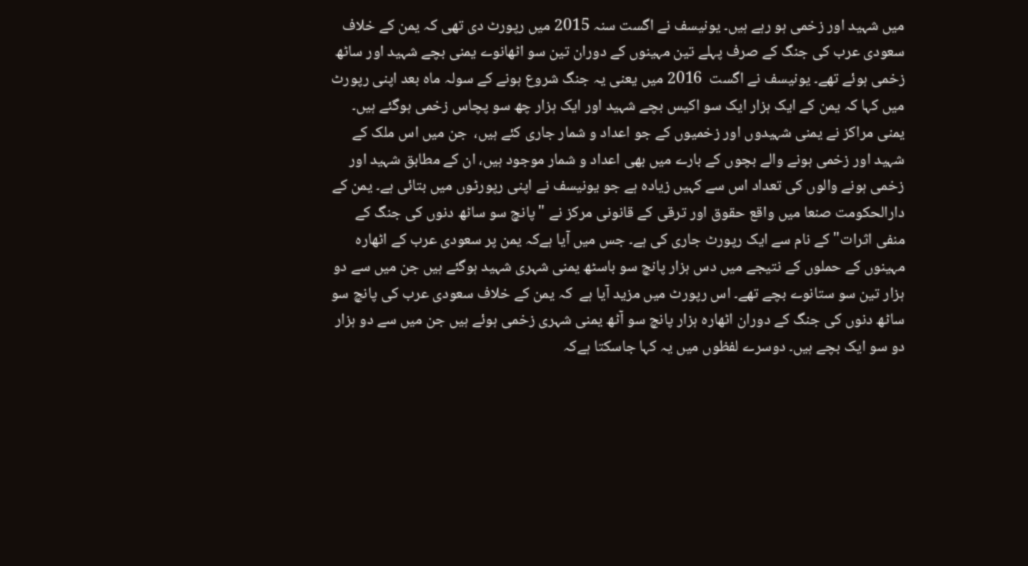میں شہید اور زخمی ہو رہے ہیں۔ یونیسف نے اگست سنہ 2015 میں رپورٹ دی تھی کہ یمن کے خلاف سعودی عرب کی جنگ کے صرف پہلے تین مہینوں کے دوران تین سو اٹھانوے یمنی بچے شہید اور ساٹھ زخمی ہوئے تھے۔ یونیسف نے اگست  2016 میں یعنی یہ جنگ شروع ہونے کے سولہ ماہ بعد اپنی رپورٹ میں کہا کہ یمن کے ایک ہزار ایک سو اکیس بچے شہید اور ایک ہزار چھ سو پچاس زخمی ہوگئے ہیں۔ یمنی مراکز نے یمنی شہیدوں اور زخمیوں کے جو اعداد و شمار جاری کئے ہیں،  جن میں اس ملک کے شہید اور زخمی ہونے والے بچوں کے بارے میں بھی اعداد و شمار موجود ہیں، ان کے مطابق شہید اور زخمی ہونے والوں کی تعداد اس سے کہیں زیادہ ہے جو یونیسف نے اپنی رپورٹوں میں بتائی ہے۔ یمن کے دارالحکومت صنعا میں واقع حقوق اور ترقی کے قانونی مرکز نے "پانچ سو ساٹھ دنوں کی جنگ کے منفی اثرات" کے نام سے ایک رپورٹ جاری کی ہے۔ جس میں آیا ہےکہ یمن پر سعودی عرب کے اٹھارہ مہینوں کے حملوں کے نتیجے میں دس ہزار پانچ سو باسٹھ یمنی شہری شہید ہوگئے ہیں جن میں سے دو ہزار تین سو ستانوے بچے تھے۔ اس رپورٹ میں مزید آیا ہے  کہ یمن کے خلاف سعودی عرب کی پانچ سو ساٹھ دنوں کی جنگ کے دوران اٹھارہ ہزار پانچ سو آٹھ یمنی شہری زخمی ہوئے ہیں جن میں سے دو ہزار دو سو ایک بچے ہیں۔ دوسرے لفظوں میں یہ کہا جاسکتا ہےکہ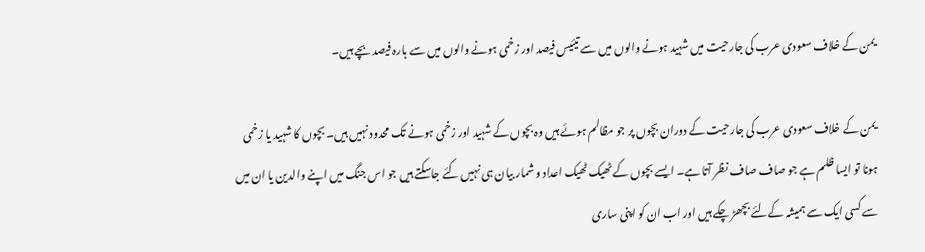یمن کے خلاف سعودی عرب کی جارحیت میں شہید ہونے والوں میں سے تیئیس فیصد اور زخمی ہونے والوں میں سے بارہ فیصد بچے ہیں۔

یمن کے خلاف سعودی عرب کی جارحیت کے دوران بچوں پر جو مظالم ہوئے ہیں وہ بچوں کے شہید اور زخمی ہونے تک محدود نہیں ہیں۔ بچوں کا شہید یا زخمی ہونا تو ایسا ظلم ہے جو صاف صاف نظر آتا ہے۔ ایسے بچوں کے ٹھیک ٹھیک اعداد و شمار بیان ہی نہیں کئے جاسکتے ہیں جو اس جنگ میں اپنے والدین یا ان میں سے کسی ایک سے ہمیشہ کےلئے بچھڑ چکے ہیں اور اب ان کو اپنی ساری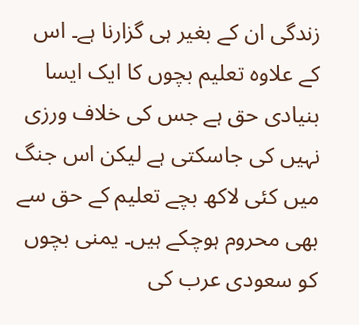زندگی ان کے بغیر ہی گزارنا ہے۔ اس کے علاوہ تعلیم بچوں کا ایک ایسا بنیادی حق ہے جس کی خلاف ورزی نہیں کی جاسکتی ہے لیکن اس جنگ میں کئی لاکھ بچے تعلیم کے حق سے بھی محروم ہوچکے ہیں۔ یمنی بچوں کو سعودی عرب کی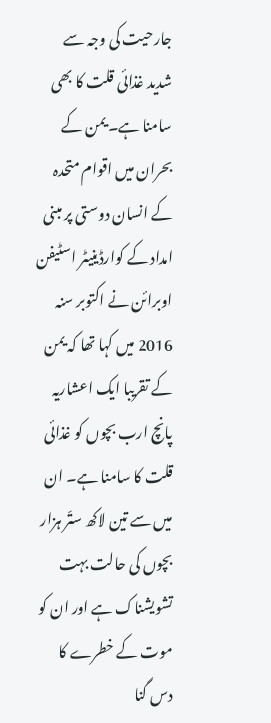جارحیت کی وجہ سے شدید غذائی قلت کا بھی سامنا ہے۔ یمن کے بحران میں اقوام متحدہ کے انسان دوستی پر مبنی امداد کے کوارڈینیٹر اسٹیفن اوبرائن نے اکتوبر سنہ 2016 میں کہا تھا کہ یمن کے تقریبا ایک اعشاریہ پانچ ارب بچوں کو غذائی قلت کا سامنا ہے۔ ان میں سے تین لاکھ ستّر ہزار بچوں کی حالت بہت تشویشناک ہے اور ان کو موت کے خطرے کا دس گنا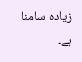زیادہ سامنا ہے۔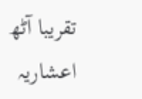تقریبا آٹھ اعشاریہ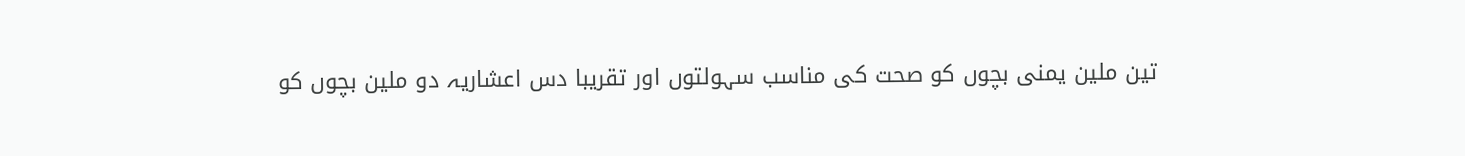تین ملین یمنی بچوں کو صحت کی مناسب سہولتوں اور تقریبا دس اعشاریہ دو ملین بچوں کو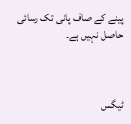پینے کے صاف پانی تک رسائی حاصل نہیں ہے۔



ٹیگس